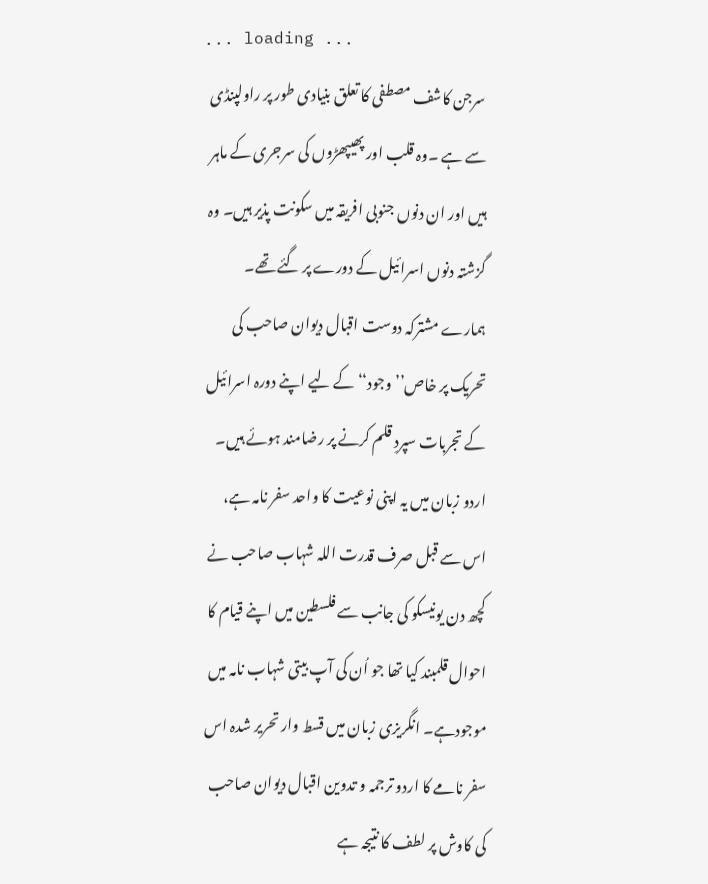... loading ...
سرجن کاشف مصطفی کا تعلق بنیادی طور پر راولپنڈی سے ہے ۔وہ قلب اور پھیپھڑوں کی سرجری کے ماہر ہیں اور ان دنوں جنوبی افریقہ میں سکونت پذیر ہیں۔ وہ گزشتہ دنوں اسرائیل کے دورے پر گئے تھے۔ ہمارے مشترکہ دوست اقبال دیوان صاحب کی تحریک پر خاص’’ وجود‘‘ کے لیے اپنے دورہ اسرائیل کے تجربات سپردِ قلم کرنے پر رضامند ہوئے ہیں۔ اردو زبان میں یہ اپنی نوعیت کا واحد سفر نامہ ہے، اس سے قبل صرف قدرت اللہ شہاب صاحب نے کچھ دن یونیسکو کی جانب سے فلسطین میں اپنے قیام کا احوال قلمبند کیا تھا جو اُن کی آپ بیتی شہاب نامہ میں موجودہے۔ انگریزی زبان میں قسط وار تحریر شدہ اس سفر نامے کا اردو ترجمہ و تدوین اقبال دیوان صاحب کی کاوش پر لطف کا نتیجہ ہے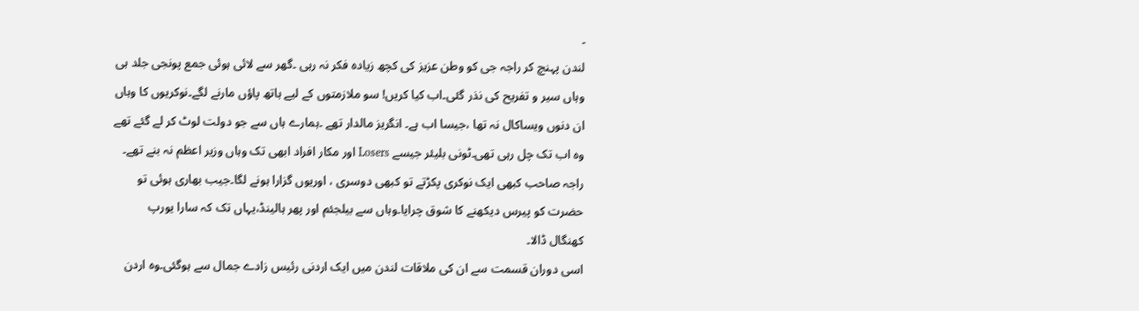۔
لندن پہنچ کر راجہ جی کو وطن عزیز کی کچھ زیادہ فکر نہ رہی ۔گھر سے لائی ہوئی جمع پونجی جلد ہی وہاں سیر و تفریح کی نذر گئی۔اب کیا کریں! سو ملازمتوں کے لیے ہاتھ پاؤں مارنے لگے۔نوکریوں کا وہاں ان دنوں ویساکال نہ تھا ،جیسا اب ہے۔ انگریز مالدار تھے ۔ہمارے ہاں سے جو دولت لوٹ کر لے گئے تھے وہ اب تک چل رہی تھی۔ٹونی بلیئر جیسے Losers اور مکار افراد ابھی تک وہاں وزیر اعظم نہ بنے تھے۔ راجہ صاحب کبھی ایک نوکری پکڑتے تو کبھی دوسری ، اوریوں گزارا ہونے لگا۔جیب بھاری ہوئی تو حضرت کو پیرس دیکھنے کا شوق چرایا۔وہاں سے بیلجئم اور پھر ہالینڈ،یہاں تک کہ سارا یورپ کھنگال ڈالا۔
اسی دوران قسمت سے ان کی ملاقات لندن میں ایک اردنی رئیس زادے جمال سے ہوگئی۔وہ اردن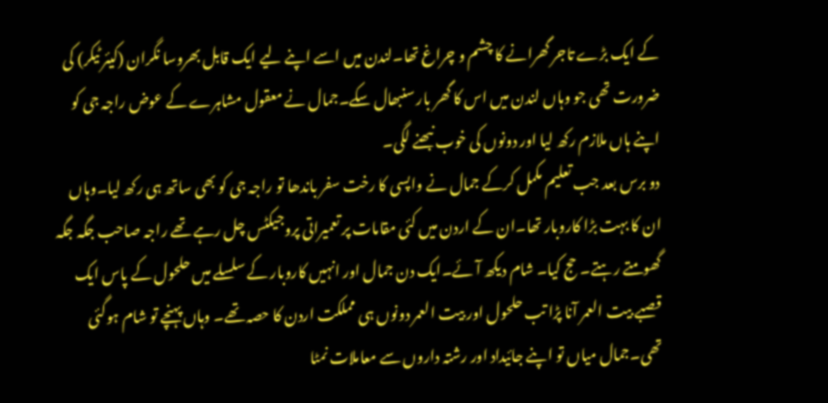کے ایک بڑے تاجر گھرانے کا چشم و چراغ تھا۔لندن میں اسے اپنے لیے ایک قابل بھروسا نگران (کیئر ٹیکر) کی ضرورت تھی جو وہاں لندن میں اس کا گھر بار سنبھال سکے۔جمال نے معقول مشاہرے کے عوض راجہ جی کو اپنے ہاں ملازم رکھ لیا اور دونوں کی خوب نبھنے لگی۔
دو برس بعد جب تعلیم مکمل کرکے جمال نے واپسی کا رخت سفر باندھا تو راجہ جی کو بھی ساتھ ہی رکھ لیا۔وہاں ان کا بہت بڑا کاروبار تھا۔ان کے اردن میں کئی مقامات پر تعمیراتی پروجیکٹس چل رہے تھے راجہ صاحب جگہ جگہ گھومتے رہتے۔ حج کیا۔ شام دیکھ آئے۔ایک دن جمال اور انہیں کاروبار کے سلسلے میں حلحول کے پاس ایک قصبے بیت العمر آنا پڑا تب حلحول اور بیت العمر دونوں ہی مملکت اردن کا حصہ تھے۔ وہاں پہنچے تو شام ہوگئی تھی۔جمال میاں تو اپنے جائیداد اور رشتہ داروں سے معاملات نمٹا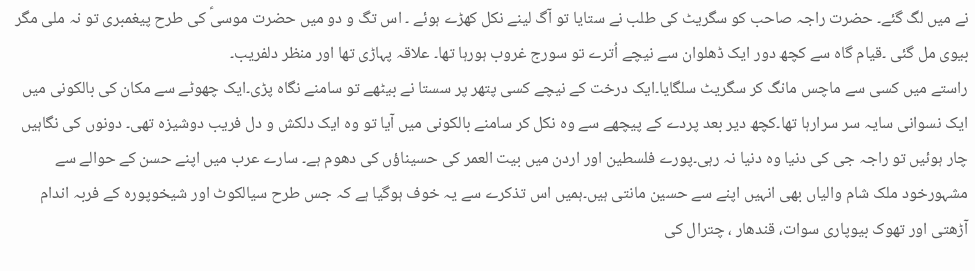نے میں لگ گئے۔ حضرت راجہ صاحب کو سگریٹ کی طلب نے ستایا تو آگ لینے نکل کھڑے ہوئے ۔ اس تگ و دو میں حضرت موسیؑ کی طرح پیغمبری تو نہ ملی مگر بیوی مل گئی ۔قیام گاہ سے کچھ دور ایک ڈھلوان سے نیچے اُترے تو سورج غروب ہورہا تھا۔ علاقہ پہاڑی تھا اور منظر دلفریب۔
راستے میں کسی سے ماچس مانگ کر سگریٹ سلگایا۔ایک درخت کے نیچے کسی پتھر پر سستا نے بیٹھے تو سامنے نگاہ پڑی۔ایک چھوٹے سے مکان کی بالکونی میں ایک نسوانی سایہ سر سرارہا تھا۔کچھ دیر بعد پردے کے پیچھے سے وہ نکل کر سامنے بالکونی میں آیا تو وہ ایک دلکش و دل فریب دوشیزہ تھی۔ دونوں کی نگاہیں چار ہوئیں تو راجہ جی کی دنیا وہ دنیا نہ رہی۔پورے فلسطین اور اردن میں بیت العمر کی حسیناؤں کی دھوم ہے۔ سارے عرب میں اپنے حسن کے حوالے سے مشہورخود ملک شام والیاں بھی انہیں اپنے سے حسین مانتی ہیں۔ہمیں اس تذکرے سے یہ خوف ہوگیا ہے کہ جس طرح سیالکوٹ اور شیخوپورہ کے فربہ اندام آڑھتی اور تھوک بیوپاری سوات، قندھار ، چترال کی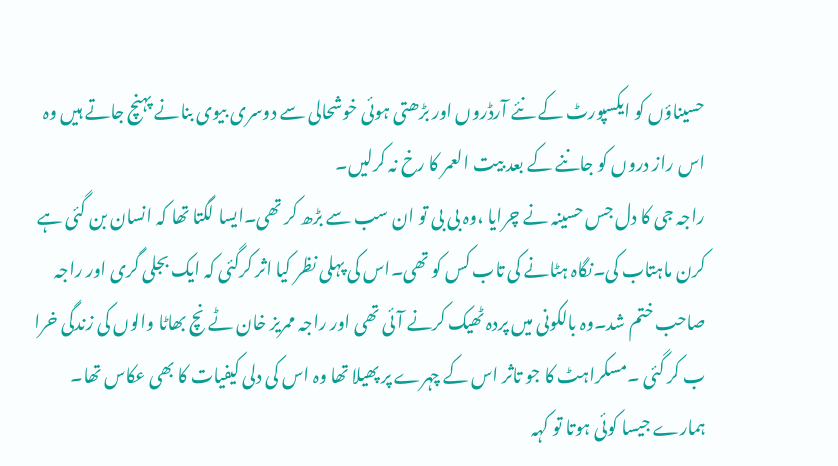حسیناؤں کو ایکسپورٹ کے نئے آرڈروں اور بڑھتی ہوئی خوشحالی سے دوسری بیوی بنانے پہنچ جاتے ہیں وہ اس راز دروں کو جاننے کے بعد بیت العمر کا رخ نہ کرلیں۔
راجہ جی کا دل جس حسینہ نے چرایا ،وہ بی بی تو ان سب سے بڑھ کر تھی۔ایسا لگتا تھا کہ انسان بن گئی ہے کرن ماہتاب کی۔نگاہ ہٹانے کی تاب کس کو تھی۔اس کی پہلی نظر کیا اثر کرگئی کہ ایک بجلی گری اور راجہ صاحب ختم شد۔وہ بالکونی میں پردہ ٹھیک کرنے آئی تھی اور راجہ ممریز خان ٹے نچ بھاٹا والوں کی زندگی خرا ب کر گئی ۔مسکراہٹ کا جو تاثر اس کے چہرے پر پھیلا تھا وہ اس کی دلی کیفیات کا بھی عکاس تھا۔ ہمارے جیسا کوئی ہوتا تو کہہ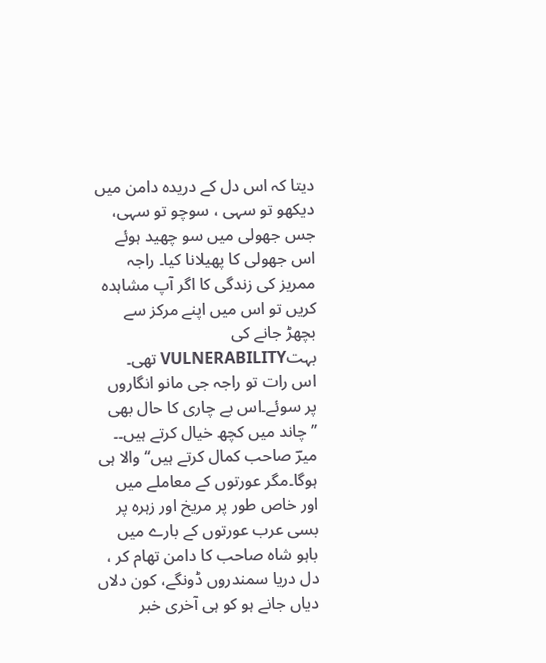دیتا کہ اس دل کے دریدہ دامن میں دیکھو تو سہی ، سوچو تو سہی، جس جھولی میں سو چھید ہوئے اس جھولی کا پھیلانا کیا۔ راجہ ممریز کی زندگی کا اگر آپ مشاہدہ کریں تو اس میں اپنے مرکز سے بچھڑ جانے کی بہتVULNERABILITY تھی۔
اس رات تو راجہ جی مانو انگاروں پر سوئے۔اس بے چاری کا حال بھی ’’چاند میں کچھ خیال کرتے ہیں۔۔ میرؔ صاحب کمال کرتے ہیں‘‘ والا ہی ہوگا۔مگر عورتوں کے معاملے میں اور خاص طور پر مریخ اور زہرہ پر بسی عرب عورتوں کے بارے میں باہو شاہ صاحب کا دامن تھام کر ، دل دریا سمندروں ڈونگے، کون دلاں دیاں جانے ہو کو ہی آخری خبر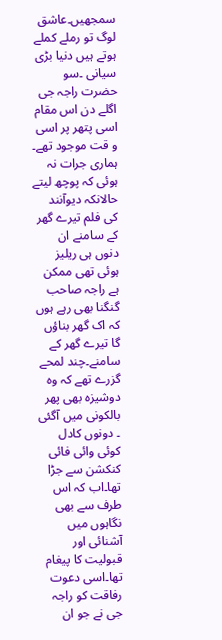سمجھیں۔عاشق لوگ تو رملے کملے ہوتے ہیں دنیا بڑی سیانی ۔سو حضرت راجہ جی اگلے دن اس مقام اسی پتھر پر اسی و قت موجود تھے۔ ہماری جرات نہ ہوئی کہ پوچھ لیتے حالانکہ دیوآنند کی فلم تیرے گھر کے سامنے ان دنوں ہی ریلیز ہوئی تھی ممکن ہے راجہ صاحب گنگنا بھی رہے ہوں کہ اک گھر بناؤں گا تیرے گھر کے سامنے۔چند لمحے گزرے تھے کہ وہ دوشیزہ بھی پھر بالکونی میں آگئی ۔ دونوں کادل کوئی وائی فائی کنکشن سے جڑا تھا۔اب کہ اس طرف سے بھی نگاہوں میں آشنائی اور قبولیت کا پیغام تھا۔اسی دعوت رفاقت کو راجہ جی نے جو ان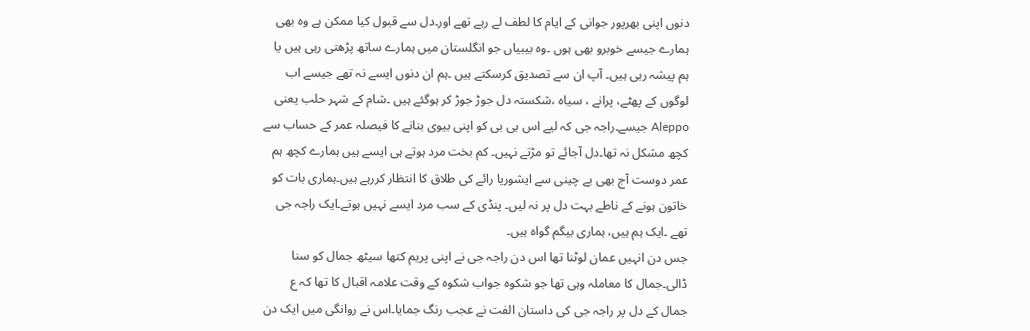دنوں اپنی بھرپور جوانی کے ایام کا لطف لے رہے تھے اور۔دل سے قبول کیا ممکن ہے وہ بھی ہمارے جیسے خوبرو بھی ہوں ۔وہ بیبیاں جو انگلستان میں ہمارے ساتھ پڑھتی رہی ہیں یا ہم پیشہ رہی ہیں۔ آپ ان سے تصدیق کرسکتے ہیں ۔ہم ان دنوں ایسے نہ تھے جیسے اب لوگوں کے پھٹے، پرانے ، سیاہ ،شکستہ دل جوڑ جوڑ کر ہوگئے ہیں ۔شام کے شہر حلب یعنی Aleppo جیسے۔راجہ جی کہ لیے اس بی بی کو اپنی بیوی بنانے کا فیصلہ عمر کے حساب سے کچھ مشکل نہ تھا۔دل آجائے تو مڑتے نہیں۔ کم بخت مرد ہوتے ہی ایسے ہیں ہمارے کچھ ہم عمر دوست آج بھی بے چینی سے ایشوریا رائے کی طلاق کا انتظار کررہے ہیں۔ہماری بات کو خاتون ہونے کے ناطے بہت دل پر نہ لیں۔ پنڈی کے سب مرد ایسے نہیں ہوتے۔ایک راجہ جی تھے ۔ایک ہم ہیں، ہماری بیگم گواہ ہیں۔
جس دن انہیں عمان لوٹنا تھا اس دن راجہ جی نے اپنی پریم کتھا سیٹھ جمال کو سنا ڈالی۔جمال کا معاملہ وہی تھا جو شکوہ جواب شکوہ کے وقت علامہ اقبال کا تھا کہ ع
جمال کے دل پر راجہ جی کی داستان الفت نے عجب رنگ جمایا۔اس نے روانگی میں ایک دن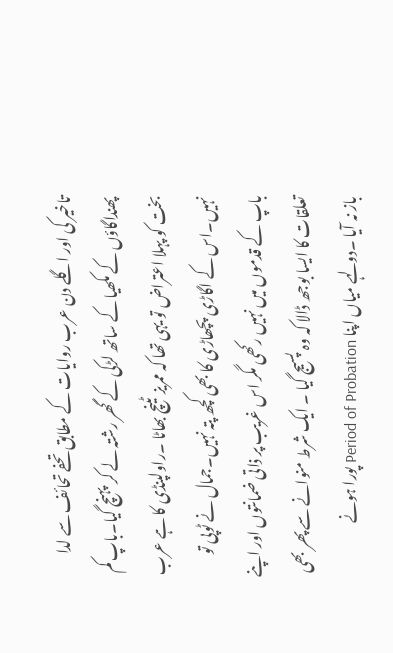تاخیر کی اور اگلے دن عرب روایات کے مطابق تحفے تحائف سے لدا پھنداگاؤں کے مکھیا کے ساتھ لڑکی کے گھر رشتہ لے کر پہنچ گیا۔باپ کم بخت کو پہلا اعتراض تو یہی تھا کہ ممریز ٹینچ بھاٹا ۔راولپنڈی کا ہے عرب نہیں۔اس کے اگاڑی پچھاڑی کا بھی کچھ پتہ نہیں۔جمال نے ٹوپی تو باپ کے قدموں میں نہیں رکھی مگر اس غریب پر ذاتی ضمانتوں اور اپنے تعلقات کا ایسا بوجھ ڈالا کہ وہ پسیج گیا ۔ ایک شرط منوانے سے پھر بھی باز نہ آیا ۔دولہے میاں اپنا Period of Probation پورا ہونے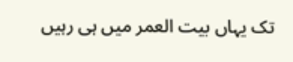تک یہاں بیت العمر میں ہی رہیں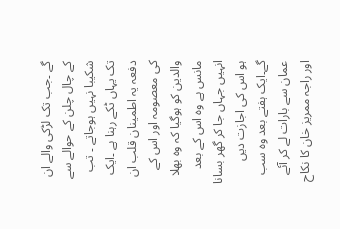گے ۔جب تک لڑکی والے ان کے چال چلن کے حوالے سے شکیبا نہیں ہوجاتے ۔ تب تک یہاں ٹکے رہنا ہے ۔ایک دفعہ یہ اطمینان قلب ان کی معصومہ اور اس کے والدین کو ہوگیا کہ وہ بھلا مانس ہے وہ اس کے بعد انہیں جہاں جا کر گھر بسانا ہو اس کی اجازت دیں گے۔ایک ہفتے بعد وہ سب عمان سے بارات لے کر آئے اور راجہ ممریز خان کا نکاح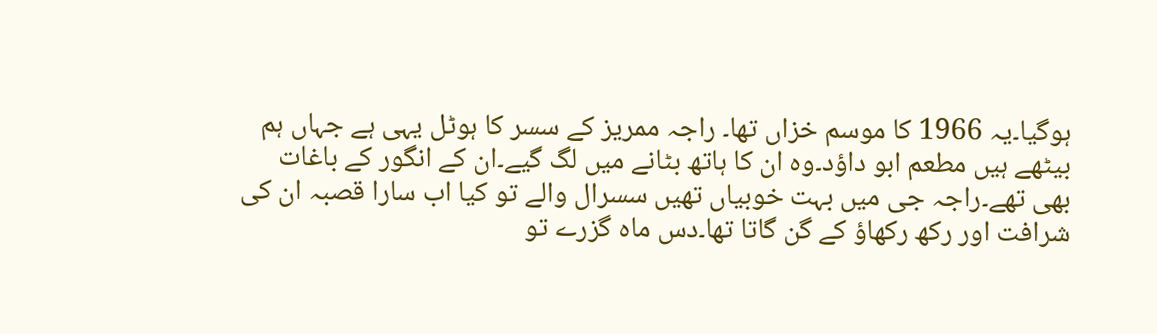ہوگیا۔یہ 1966 کا موسم خزاں تھا۔ راجہ ممریز کے سسر کا ہوٹل یہی ہے جہاں ہم بیٹھے ہیں مطعم ابو داؤد۔وہ ان کا ہاتھ بٹانے میں لگ گیے۔ان کے انگور کے باغات بھی تھے۔راجہ جی میں بہت خوبیاں تھیں سسرال والے تو کیا اب سارا قصبہ ان کی شرافت اور رکھ رکھاؤ کے گن گاتا تھا۔دس ماہ گزرے تو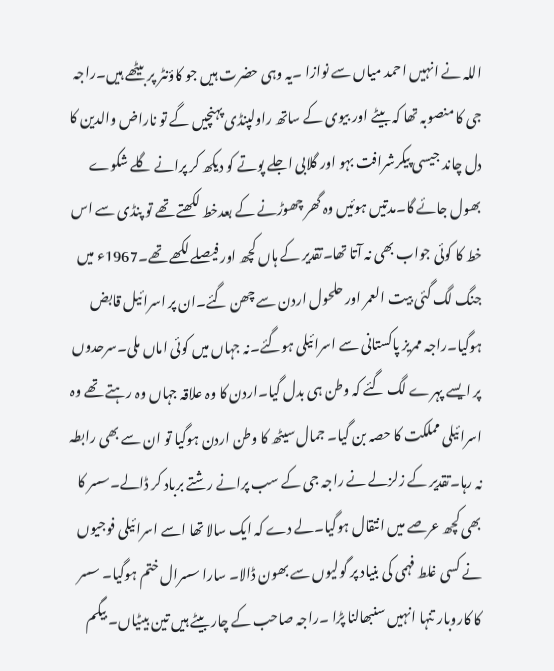اللہ نے انہیں احمد میاں سے نوازا ۔یہ وہی حضرت ہیں جو کاؤنٹر پر بیٹھے ہیں۔راجہ جی کا منصوبہ تھا کہ بیٹے اور بیوی کے ساتھ راولپنڈی پہنچیں گے تو ناراض والدین کا دل چاند جیسی پیکرشرافت بہو اور گلابی اجلے پوتے کو دیکھ کر پرانے گلے شکوے بھول جائے گا۔مدتیں ہوئیں وہ گھر چھوڑنے کے بعدخط لکھتے تھے تو پنڈی سے اس خط کا کوئی جواب بھی نہ آتا تھا۔تقدیر کے ہاں کچھ اور فیصلے لکھے تھے۔1967ء میں جنگ لگ گئی بیت العمر اور حلحول اردن سے چھن گئے۔ان پر اسرائیل قابض ہوگیا۔راجہ ممریز پاکستانی سے اسرائیلی ہوگئے۔نہ جہاں میں کوئی اماں ملی۔سرحدوں پر ایسے پہرے لگ گئے کہ وطن ہی بدل گیا۔اردن کا وہ علاقہ جہاں وہ رہتے تھے وہ اسرائیلی مملکت کا حصہ بن گیا۔ جمال سیٹھ کا وطن اردن ہوگیا تو ان سے بھی رابطہ نہ رہا۔تقدیر کے زلزلے نے راجہ جی کے سب پرانے رشتے برباد کر ڈالے۔سسر کا بھی کچھ عرصے میں انتقال ہوگیا۔لے دے کہ ایک سالا تھا اسے اسرائیلی فوجیوں نے کسی غلط فہمی کی بنیاد پر گولیوں سے بھون ڈالا۔ سارا سسرال ختم ہوگیا۔ سسر کا کاروبار تنہا انہیں سنبھالنا پڑا ۔راجہ صاحب کے چار بیٹے ہیں تین بیٹیاں۔ بیگم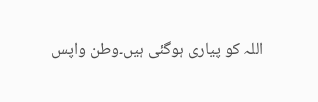اللہ کو پیاری ہوگئی ہیں۔وطن واپس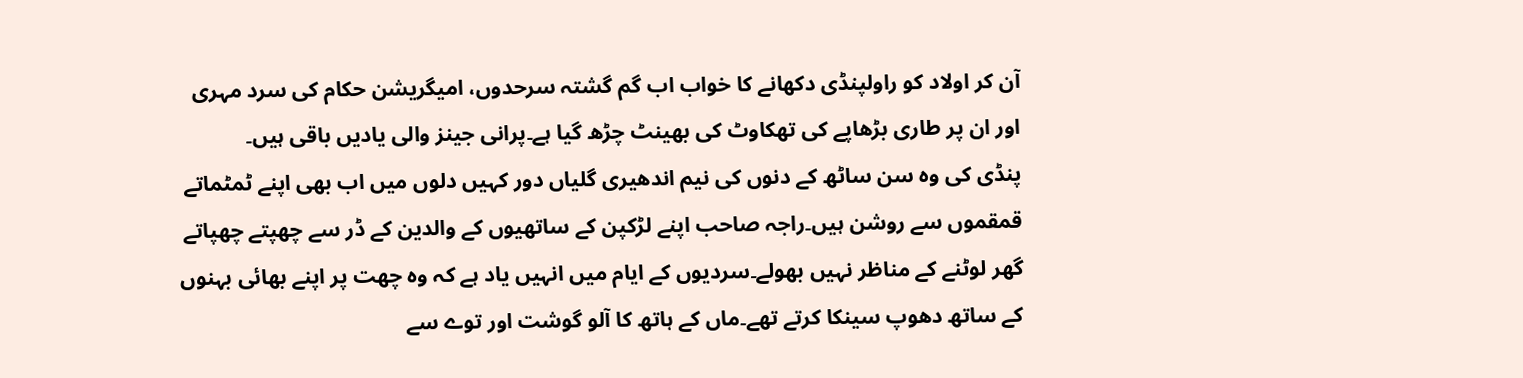آن کر اولاد کو راولپنڈی دکھانے کا خواب اب گم گشتہ سرحدوں، امیگریشن حکام کی سرد مہری اور ان پر طاری بڑھاپے کی تھکاوٹ کی بھینٹ چڑھ گیا ہے۔پرانی جینز والی یادیں باقی ہیں۔
پنڈی کی وہ سن ساٹھ کے دنوں کی نیم اندھیری گلیاں دور کہیں دلوں میں اب بھی اپنے ٹمٹماتے قمقموں سے روشن ہیں۔راجہ صاحب اپنے لڑکپن کے ساتھیوں کے والدین کے ڈر سے چھپتے چھپاتے گھر لوٹنے کے مناظر نہیں بھولے۔سردیوں کے ایام میں انہیں یاد ہے کہ وہ چھت پر اپنے بھائی بہنوں کے ساتھ دھوپ سینکا کرتے تھے۔ماں کے ہاتھ کا آلو گوشت اور توے سے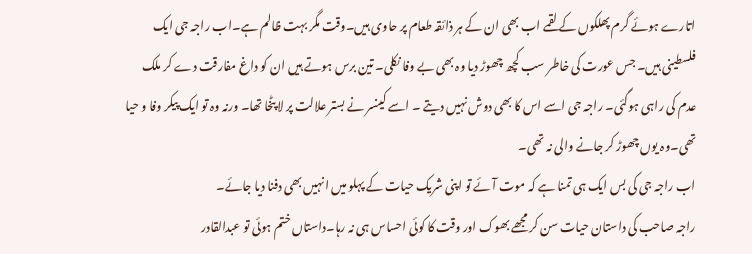اتارے ہوئے گرم پھلکوں کے لقمے اب بھی ان کے ہر ذائقہ طعام پر حاوی ہیں۔وقت مگر بہت ظالم ہے۔اب راجہ جی ایک فلسطینی ہیں۔ جس عورت کی خاطر سب کچھ چھوڑ دیا وہ بھی بے وفا نکلی۔ تین برس ہوتے ہیں ان کو داغ مفارقت دے کر ملک عدم کی راہی ہوگئی۔ راجہ جی اسے اس کا بھی دوش نہیں دیتے ۔ اسے کینسر نے بستر علالت پر لا پٹخا تھا۔ ورنہ وہ تو ایک پیکر وفا و حیا تھی۔وہ یوں چھوڑ کر جانے والی نہ تھی۔
اب راجہ جی کی بس ایک ہی تمنا ہے کہ موت آئے تو اپنی شریک حیات کے پہلو میں انہیں بھی دفنا دیا جائے۔
راجہ صاحب کی داستان حیات سن کر مجھے بھوک اور وقت کا کوئی احساس ہی نہ رہا۔داستاں ختم ہوئی تو عبدالقادر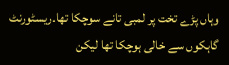وہاں پڑے تخت پر لمبی تانے سوچکا تھا۔ریسٹورنٹ گاہکوں سے خالی ہوچکا تھا لیکن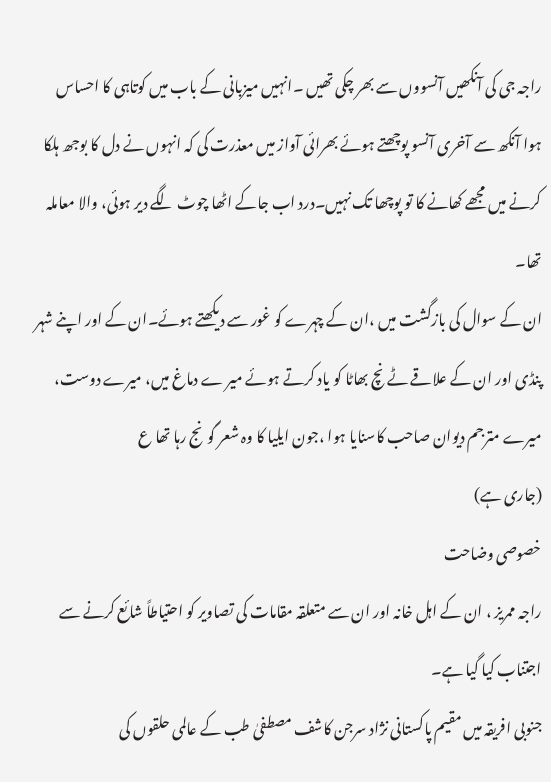راجہ جی کی آنکھیں آنسووں سے بھر چکی تھیں ۔انہیں میزبانی کے باب میں کوتاہی کا احساس ہوا آنکھ سے آخری آنسو پوچھتے ہوئے بھرائی آواز میں معذرت کی کہ انہوں نے دل کا بوجھ ہلکا کرنے میں مجھے کھانے کا تو پوچھا تک نہیں۔درد اب جاکے اٹھا چوٹ لگے دیر ہوئی، والا معاملہ تھا۔
ان کے سوال کی بازگشت میں ،ان کے چہرے کو غور سے دیکھتے ہوئے۔ان کے اور اپنے شہر پنڈی اور ان کے علاقے ٹے نچ بھاٹا کو یاد کرتے ہوئے میر ے دماغ میں، میرے دوست، میرے مترجم دیوان صاحب کاسنایا ہوا ،جون ایلیا کا وہ شعر گونج رہا تھا ع
(جاری ہے)
خصوصی وضاحت
راجہ ممریز ، ان کے اہل خانہ اور ان سے متعلقہ مقامات کی تصاویر کو احتیاطاً شائع کرنے سے اجتناب کیا گیا ہے۔
جنوبی افریقہ میں مقیم پاکستانی نژاد سرجن کاشف مصطفیٰ طب کے عالمی حلقوں کی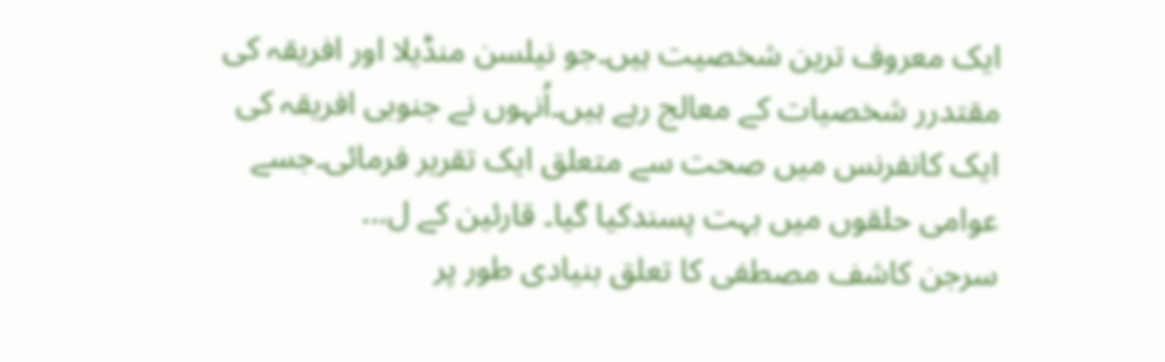ایک معروف ترین شخصیت ہیں۔جو نیلسن منڈیلا اور افریقہ کی مقتدرر شخصیات کے معالج رہے ہیں۔اُنہوں نے جنوبی افریقہ کی ایک کانفرنس میں صحت سے متعلق ایک تقریر فرمائی۔جسے عوامی حلقوں میں بہت پسندکیا گیا۔ قارئین کے ل...
سرجن کاشف مصطفی کا تعلق بنیادی طور پر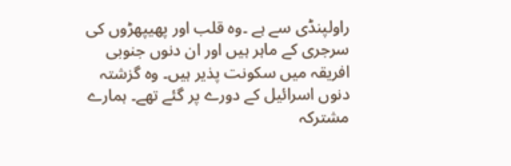راولپنڈی سے ہے ۔وہ قلب اور پھیپھڑوں کی سرجری کے ماہر ہیں اور ان دنوں جنوبی افریقہ میں سکونت پذیر ہیں۔ وہ گزشتہ دنوں اسرائیل کے دورے پر گئے تھے۔ ہمارے مشترکہ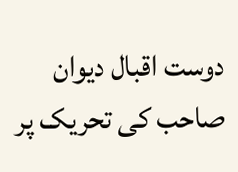دوست اقبال دیوان صاحب کی تحریک پر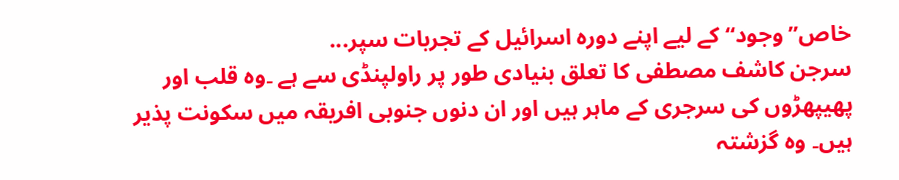خاص’’ وجود‘‘ کے لیے اپنے دورہ اسرائیل کے تجربات سپر...
سرجن کاشف مصطفی کا تعلق بنیادی طور پر راولپنڈی سے ہے ۔وہ قلب اور پھیپھڑوں کی سرجری کے ماہر ہیں اور ان دنوں جنوبی افریقہ میں سکونت پذیر ہیں۔ وہ گزشتہ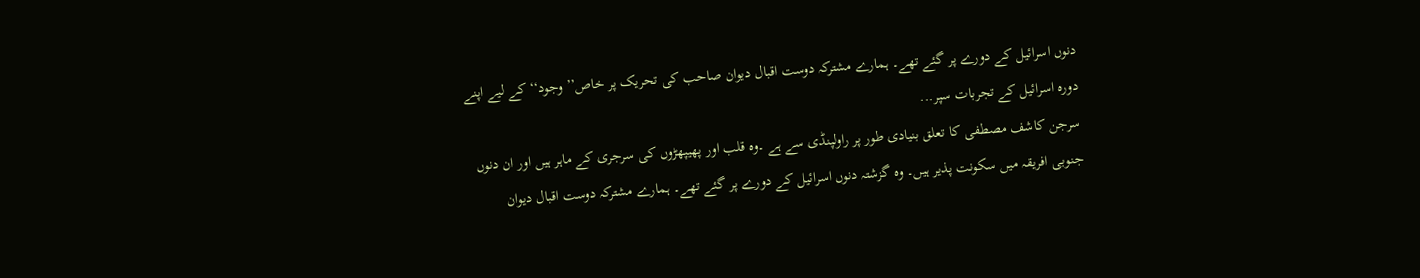دنوں اسرائیل کے دورے پر گئے تھے۔ ہمارے مشترکہ دوست اقبال دیوان صاحب کی تحریک پر خاص’’ وجود‘‘ کے لیے اپنے دورہ اسرائیل کے تجربات سپر...
سرجن کاشف مصطفی کا تعلق بنیادی طور پر راولپنڈی سے ہے ۔وہ قلب اور پھیپھڑوں کی سرجری کے ماہر ہیں اور ان دنوں جنوبی افریقہ میں سکونت پذیر ہیں۔ وہ گزشتہ دنوں اسرائیل کے دورے پر گئے تھے۔ ہمارے مشترکہ دوست اقبال دیوان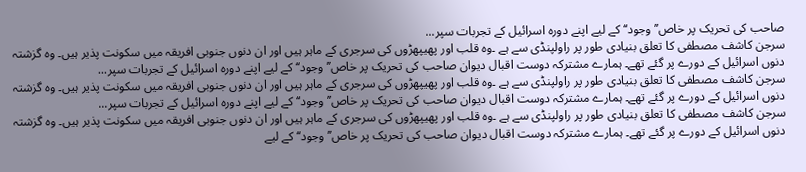صاحب کی تحریک پر خاص’’ وجود‘‘ کے لیے اپنے دورہ اسرائیل کے تجربات سپر...
سرجن کاشف مصطفی کا تعلق بنیادی طور پر راولپنڈی سے ہے ۔وہ قلب اور پھیپھڑوں کی سرجری کے ماہر ہیں اور ان دنوں جنوبی افریقہ میں سکونت پذیر ہیں۔ وہ گزشتہ دنوں اسرائیل کے دورے پر گئے تھے۔ ہمارے مشترکہ دوست اقبال دیوان صاحب کی تحریک پر خاص’’ وجود‘‘ کے لیے اپنے دورہ اسرائیل کے تجربات سپر...
سرجن کاشف مصطفی کا تعلق بنیادی طور پر راولپنڈی سے ہے ۔وہ قلب اور پھیپھڑوں کی سرجری کے ماہر ہیں اور ان دنوں جنوبی افریقہ میں سکونت پذیر ہیں۔ وہ گزشتہ دنوں اسرائیل کے دورے پر گئے تھے۔ ہمارے مشترکہ دوست اقبال دیوان صاحب کی تحریک پر خاص’’ وجود‘‘ کے لیے اپنے دورہ اسرائیل کے تجربات سپر...
سرجن کاشف مصطفی کا تعلق بنیادی طور پر راولپنڈی سے ہے ۔وہ قلب اور پھیپھڑوں کی سرجری کے ماہر ہیں اور ان دنوں جنوبی افریقہ میں سکونت پذیر ہیں۔ وہ گزشتہ دنوں اسرائیل کے دورے پر گئے تھے۔ ہمارے مشترکہ دوست اقبال دیوان صاحب کی تحریک پر خاص’’ وجود‘‘ کے لیے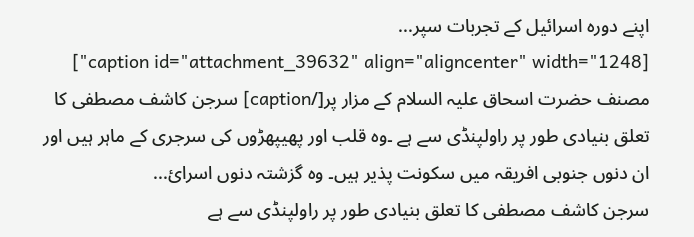اپنے دورہ اسرائیل کے تجربات سپر...
[caption id="attachment_39632" align="aligncenter" width="1248"] مصنف حضرت اسحاق علیہ السلام کے مزار پر[/caption] سرجن کاشف مصطفی کا تعلق بنیادی طور پر راولپنڈی سے ہے ۔وہ قلب اور پھیپھڑوں کی سرجری کے ماہر ہیں اور ان دنوں جنوبی افریقہ میں سکونت پذیر ہیں۔ وہ گزشتہ دنوں اسرائ...
سرجن کاشف مصطفی کا تعلق بنیادی طور پر راولپنڈی سے ہے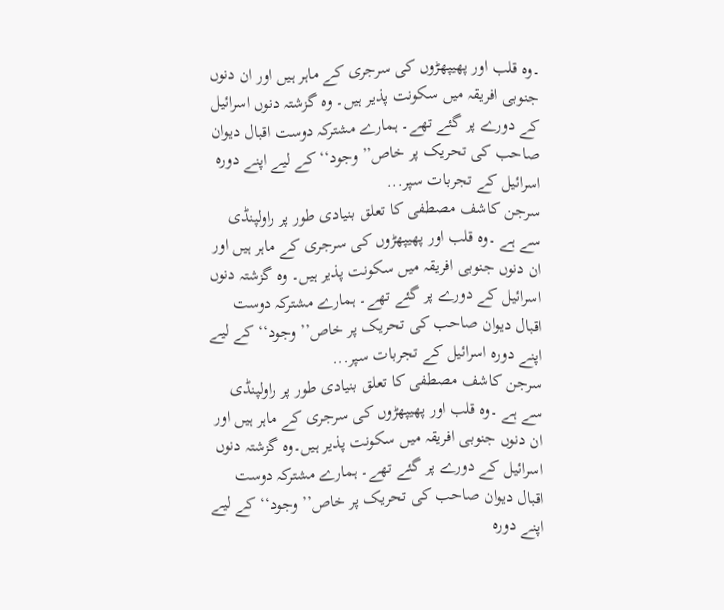۔وہ قلب اور پھیپھڑوں کی سرجری کے ماہر ہیں اور ان دنوں جنوبی افریقہ میں سکونت پذیر ہیں۔ وہ گزشتہ دنوں اسرائیل کے دورے پر گئے تھے۔ ہمارے مشترکہ دوست اقبال دیوان صاحب کی تحریک پر خاص’’ وجود‘‘ کے لیے اپنے دورہ اسرائیل کے تجربات سپر...
سرجن کاشف مصطفی کا تعلق بنیادی طور پر راولپنڈی سے ہے ۔وہ قلب اور پھیپھڑوں کی سرجری کے ماہر ہیں اور ان دنوں جنوبی افریقہ میں سکونت پذیر ہیں۔ وہ گزشتہ دنوں اسرائیل کے دورے پر گئے تھے۔ ہمارے مشترکہ دوست اقبال دیوان صاحب کی تحریک پر خاص’’ وجود‘‘ کے لیے اپنے دورہ اسرائیل کے تجربات سپر...
سرجن کاشف مصطفی کا تعلق بنیادی طور پر راولپنڈی سے ہے ۔وہ قلب اور پھیپھڑوں کی سرجری کے ماہر ہیں اور ان دنوں جنوبی افریقہ میں سکونت پذیر ہیں۔وہ گزشتہ دنوں اسرائیل کے دورے پر گئے تھے۔ ہمارے مشترکہ دوست اقبال دیوان صاحب کی تحریک پر خاص’’ وجود‘‘ کے لیے اپنے دورہ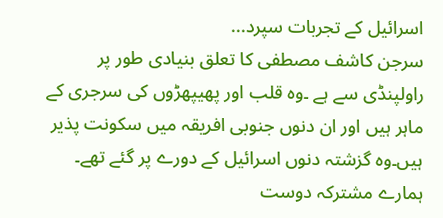اسرائیل کے تجربات سپرد...
سرجن کاشف مصطفی کا تعلق بنیادی طور پر راولپنڈی سے ہے ۔وہ قلب اور پھیپھڑوں کی سرجری کے ماہر ہیں اور ان دنوں جنوبی افریقہ میں سکونت پذیر ہیں۔وہ گزشتہ دنوں اسرائیل کے دورے پر گئے تھے۔ ہمارے مشترکہ دوست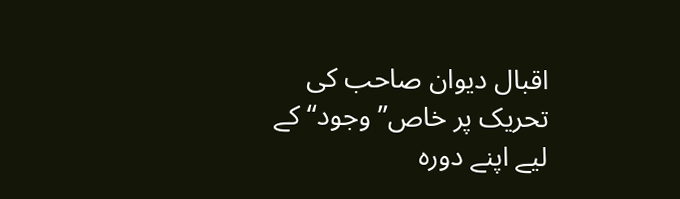اقبال دیوان صاحب کی تحریک پر خاص’’ وجود‘‘ کے لیے اپنے دورہ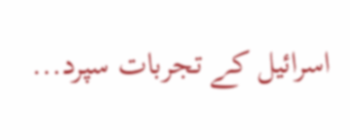اسرائیل کے تجربات سپرد...